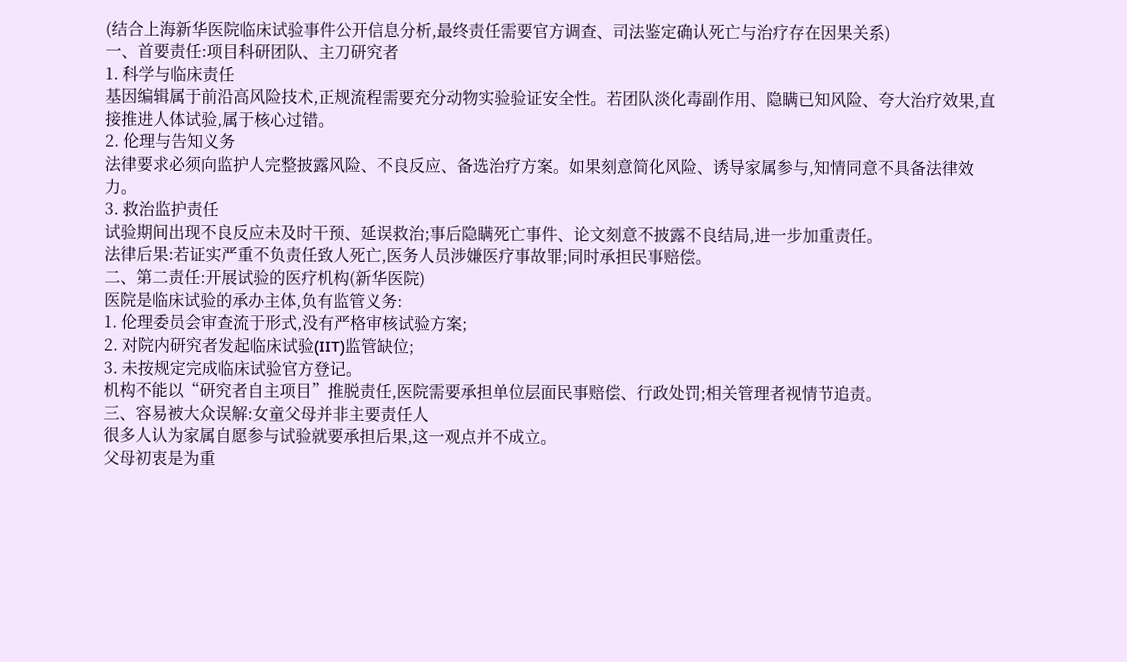(结合上海新华医院临床试验事件公开信息分析,最终责任需要官方调查、司法鉴定确认死亡与治疗存在因果关系)
一、首要责任:项目科研团队、主刀研究者
1. 科学与临床责任
基因编辑属于前沿高风险技术,正规流程需要充分动物实验验证安全性。若团队淡化毒副作用、隐瞒已知风险、夸大治疗效果,直接推进人体试验,属于核心过错。
2. 伦理与告知义务
法律要求必须向监护人完整披露风险、不良反应、备选治疗方案。如果刻意简化风险、诱导家属参与,知情同意不具备法律效力。
3. 救治监护责任
试验期间出现不良反应未及时干预、延误救治;事后隐瞒死亡事件、论文刻意不披露不良结局,进一步加重责任。
法律后果:若证实严重不负责任致人死亡,医务人员涉嫌医疗事故罪;同时承担民事赔偿。
二、第二责任:开展试验的医疗机构(新华医院)
医院是临床试验的承办主体,负有监管义务:
1. 伦理委员会审查流于形式,没有严格审核试验方案;
2. 对院内研究者发起临床试验(IIT)监管缺位;
3. 未按规定完成临床试验官方登记。
机构不能以“研究者自主项目”推脱责任,医院需要承担单位层面民事赔偿、行政处罚;相关管理者视情节追责。
三、容易被大众误解:女童父母并非主要责任人
很多人认为家属自愿参与试验就要承担后果,这一观点并不成立。
父母初衷是为重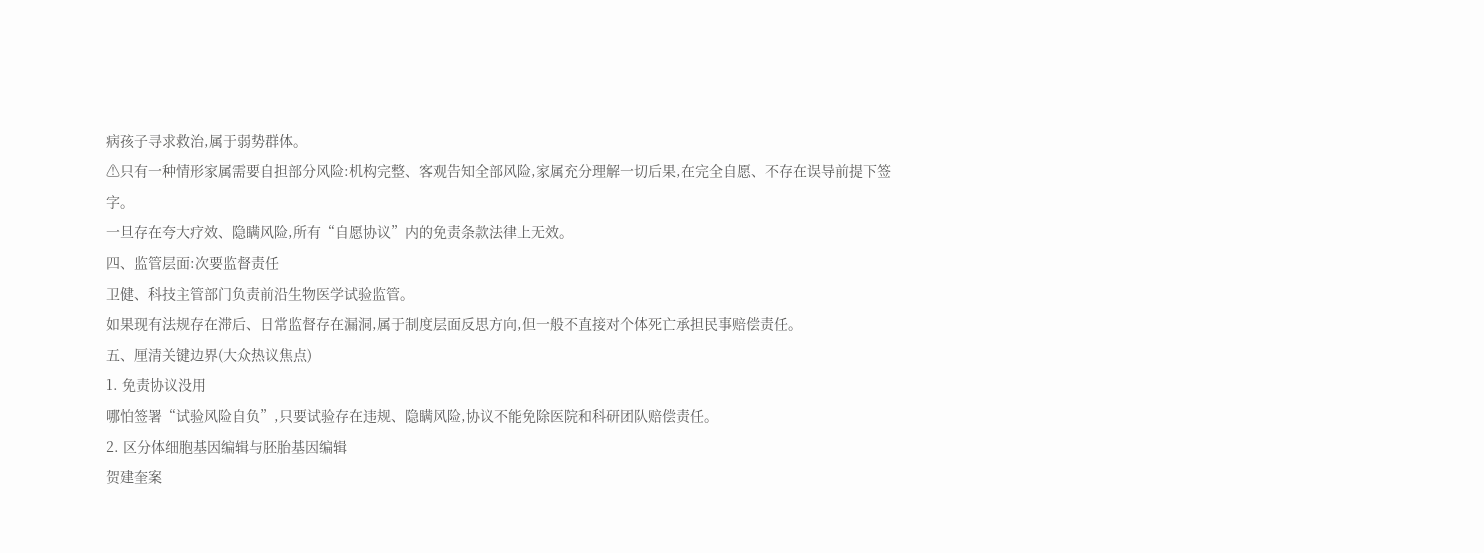病孩子寻求救治,属于弱势群体。
⚠只有一种情形家属需要自担部分风险:机构完整、客观告知全部风险,家属充分理解一切后果,在完全自愿、不存在误导前提下签字。
一旦存在夸大疗效、隐瞒风险,所有“自愿协议”内的免责条款法律上无效。
四、监管层面:次要监督责任
卫健、科技主管部门负责前沿生物医学试验监管。
如果现有法规存在滞后、日常监督存在漏洞,属于制度层面反思方向,但一般不直接对个体死亡承担民事赔偿责任。
五、厘清关键边界(大众热议焦点)
1. 免责协议没用
哪怕签署“试验风险自负”,只要试验存在违规、隐瞒风险,协议不能免除医院和科研团队赔偿责任。
2. 区分体细胞基因编辑与胚胎基因编辑
贺建奎案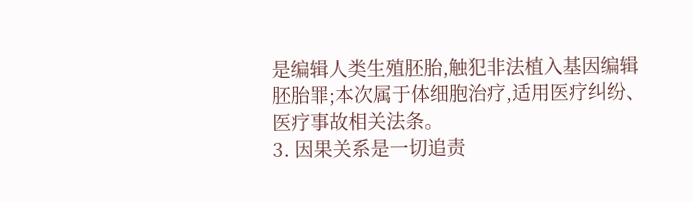是编辑人类生殖胚胎,触犯非法植入基因编辑胚胎罪;本次属于体细胞治疗,适用医疗纠纷、医疗事故相关法条。
3. 因果关系是一切追责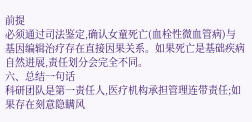前提
必须通过司法鉴定,确认女童死亡(血栓性微血管病)与基因编辑治疗存在直接因果关系。如果死亡是基础疾病自然进展,责任划分会完全不同。
六、总结一句话
科研团队是第一责任人,医疗机构承担管理连带责任;如果存在刻意隐瞒风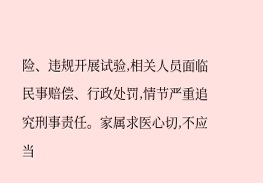险、违规开展试验,相关人员面临民事赔偿、行政处罚,情节严重追究刑事责任。家属求医心切,不应当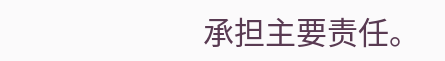承担主要责任。